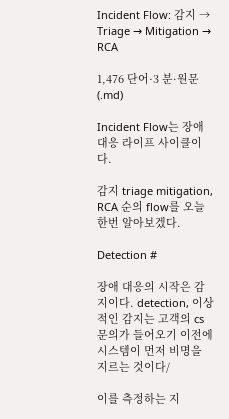Incident Flow: 감지 → Triage → Mitigation → RCA

1,476 단어·3 분·원문(.md)

Incident Flow는 장애 대응 라이프 사이클이다.

감지 triage mitigation, RCA 순의 flow를 오늘 한번 알아보겠다.

Detection #

장애 대응의 시작은 감지이다. detection, 이상적인 감지는 고객의 cs 문의가 들어오기 이전에 시스템이 먼저 비명을 지르는 것이다/

이를 측정하는 지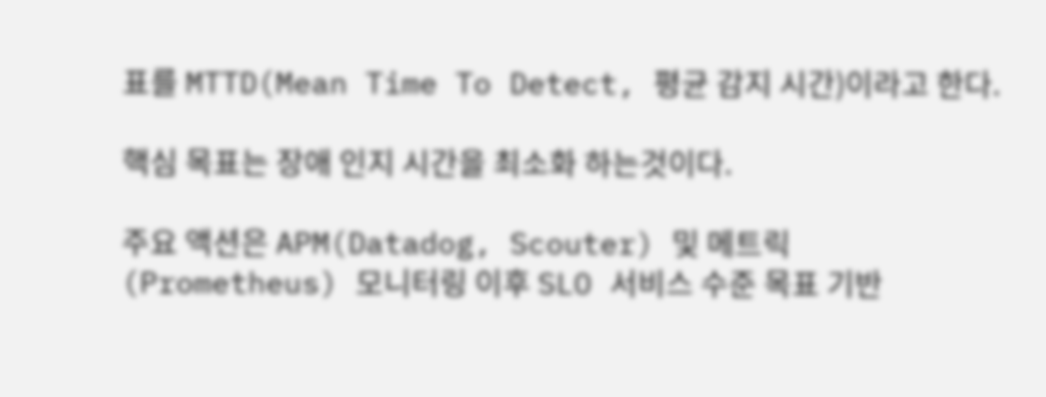표를 MTTD(Mean Time To Detect, 평균 감지 시간)이라고 한다.

핵심 목표는 장애 인지 시간을 최소화 하는것이다.

주요 액션은 APM(Datadog, Scouter) 및 메트릭(Prometheus) 모니터링 이후 SLO 서비스 수준 목표 기반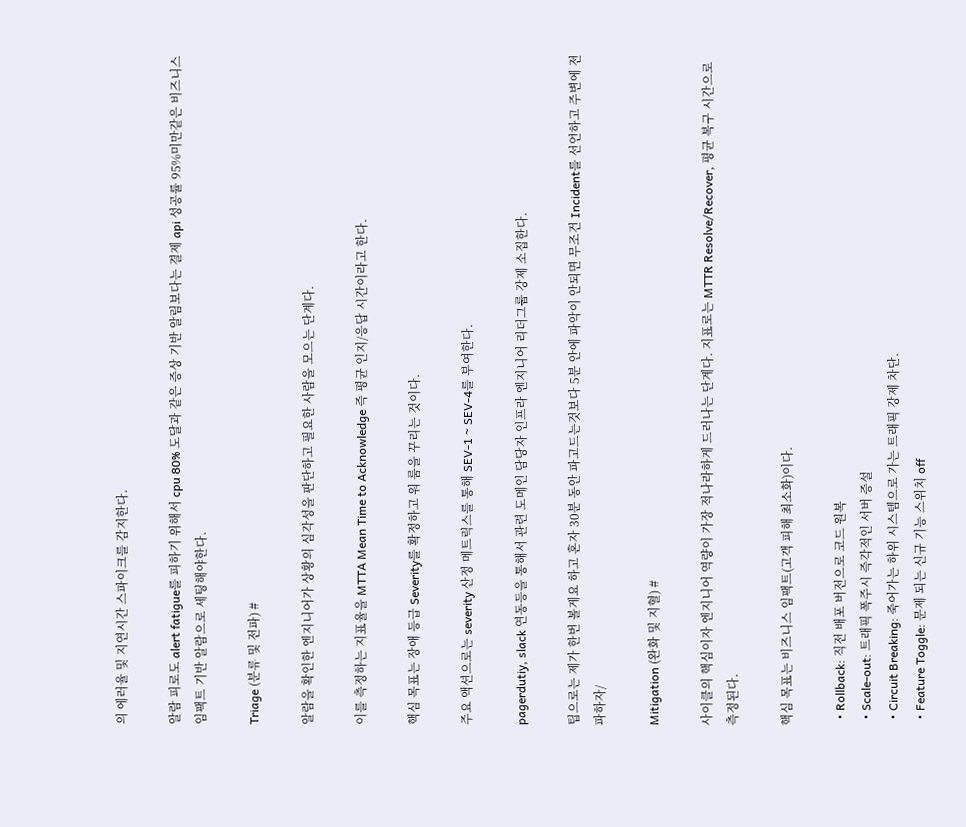의 에러율 및 지연시간 스파이크를 감지한다.

알람 피로도 alert fatigue를 피하기 위해서 cpu 80% 도달과 같은 증상 기반 알림보다는 결제 api 성공률 95%미만같은 비즈니스 임팩트 기반 알람으로 세팅해야한다.

Triage (분류 및 전파) #

알람을 확인한 엔지니어가 상황의 심각성을 판단하고 필요한 사람을 모으는 단계다.

이를 측정하는 지표율을 MTTA Mean Time to Acknowledge 즉 평균 인지/응답 시간이라고 한다.

핵심 목표는 장애 등급 Severity를 확정하고 워 룸을 꾸리는 것이다.

주요 액션으로는 severity 산정 메트릭스를 통해 SEV-1 ~ SEV-4를 부여한다.

pagerdutiy, slack 연동등을 통해서 관련 도메인 담당자 인프라 엔지니어 리더그룹 강제 소집한다.

팁으로는 제가 한번 볼게요 하고 혼자 30분 동안 파고드는것보다 5분 안에 파악이 안되면 무조건 Incident를 선언하고 주변에 전파하자/

Mitigation (완화 및 지혈) #

사이클의 핵심이자 엔지니어 역량이 가장 적나라하게 드러나는 단계다. 지표로는 MTTR Resolve/Recover, 평균 복구 시간으로 측정된다.

핵심 목표는 비즈니스 임팩트(고객 피해 최소화)이다.

  • Rollback: 직전 배포 버전으로 코드 원복
  • Scale-out: 트래픽 폭주시 즉각적인 서버 증설
  • Circuit Breaking: 죽어가는 하위 시스템으로 가는 트래픽 강제 차단.
  • Feature Toggle: 문제 되는 신규 기능 스위치 off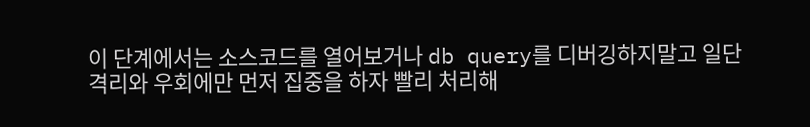이 단계에서는 소스코드를 열어보거나 db query를 디버깅하지말고 일단 격리와 우회에만 먼저 집중을 하자 빨리 처리해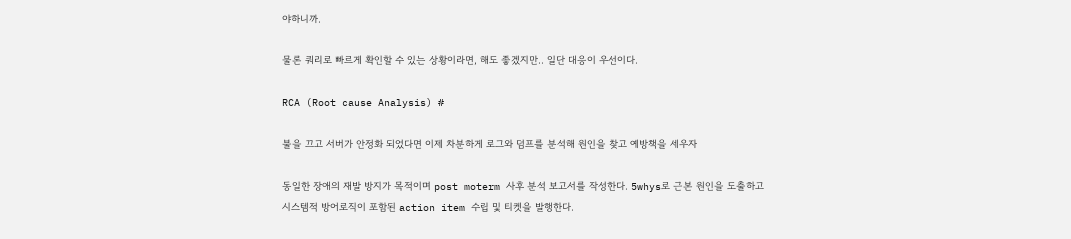야하니까.

물론 쿼리로 빠르게 확인할 수 있는 상황이라면, 해도 좋겠지만.. 일단 대응이 우선이다.

RCA (Root cause Analysis) #

불을 끄고 서버가 안정화 되었다면 이제 차분하게 로그와 덤프를 분석해 원인을 찾고 예방책을 세우자

동일한 장애의 재발 방지가 목적이며 post moterm 사후 분석 보고서를 작성한다. 5whys로 근본 원인을 도출하고 시스템적 방어로직이 포함된 action item 수립 및 티켓을 발행한다.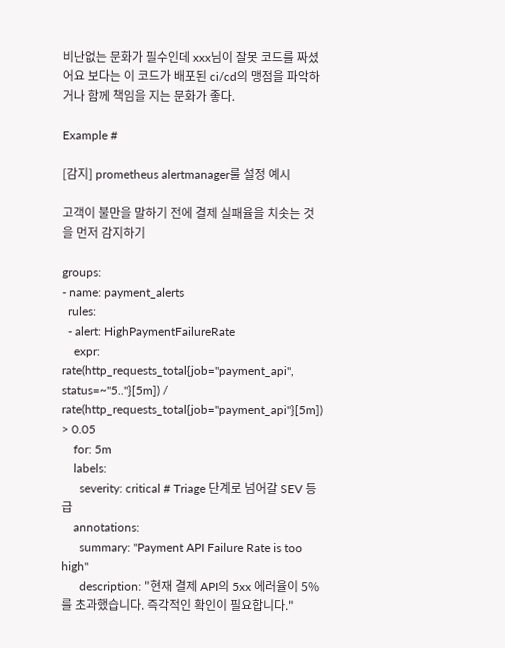비난없는 문화가 필수인데 xxx님이 잘못 코드를 짜셨어요 보다는 이 코드가 배포된 ci/cd의 맹점을 파악하거나 함께 책임을 지는 문화가 좋다.

Example #

[감지] prometheus alertmanager룰 설정 예시

고객이 불만을 말하기 전에 결제 실패율을 치솟는 것을 먼저 감지하기

groups:
- name: payment_alerts
  rules:
  - alert: HighPaymentFailureRate
    expr: rate(http_requests_total{job="payment_api", status=~"5.."}[5m]) / rate(http_requests_total{job="payment_api"}[5m]) > 0.05
    for: 5m
    labels:
      severity: critical # Triage 단계로 넘어갈 SEV 등급
    annotations:
      summary: "Payment API Failure Rate is too high"
      description: "현재 결제 API의 5xx 에러율이 5%를 초과했습니다. 즉각적인 확인이 필요합니다."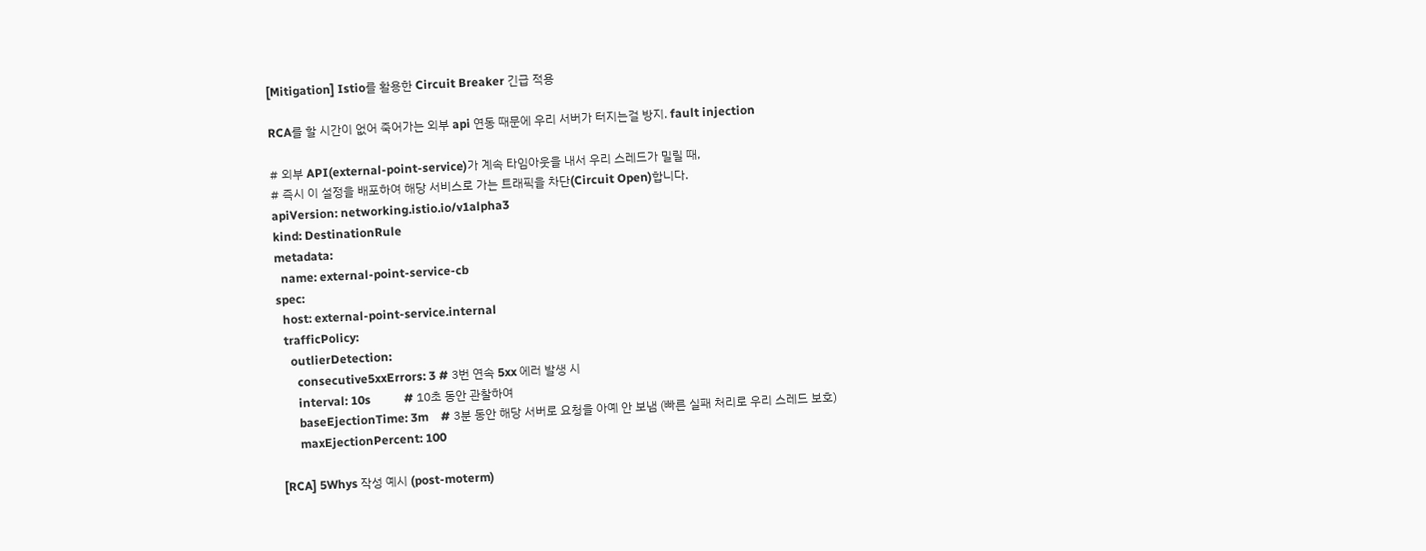[Mitigation] Istio를 활용한 Circuit Breaker 긴급 적용

RCA를 할 시간이 없어 죽어가는 외부 api 연동 때문에 우리 서버가 터지는걸 방지. fault injection

# 외부 API(external-point-service)가 계속 타임아웃을 내서 우리 스레드가 밀릴 때,
# 즉시 이 설정을 배포하여 해당 서비스로 가는 트래픽을 차단(Circuit Open)합니다.
apiVersion: networking.istio.io/v1alpha3
kind: DestinationRule
metadata:
  name: external-point-service-cb
spec:
  host: external-point-service.internal
  trafficPolicy:
    outlierDetection:
      consecutive5xxErrors: 3 # 3번 연속 5xx 에러 발생 시
      interval: 10s           # 10초 동안 관찰하여
      baseEjectionTime: 3m    # 3분 동안 해당 서버로 요청을 아예 안 보냄 (빠른 실패 처리로 우리 스레드 보호)
      maxEjectionPercent: 100

[RCA] 5Whys 작성 예시 (post-moterm)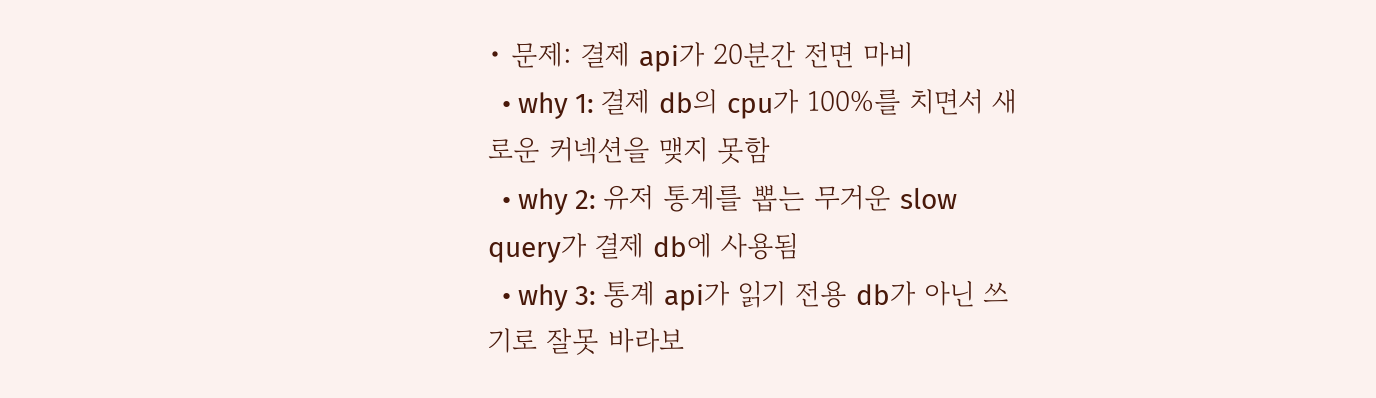• 문제: 결제 api가 20분간 전면 마비
  • why 1: 결제 db의 cpu가 100%를 치면서 새로운 커넥션을 맺지 못함
  • why 2: 유저 통계를 뽑는 무거운 slow query가 결제 db에 사용됨
  • why 3: 통계 api가 읽기 전용 db가 아닌 쓰기로 잘못 바라보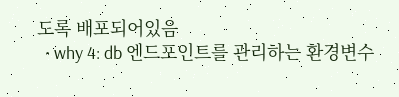도록 배포되어있음
  • why 4: db 엔드포인트를 관리하는 환경변수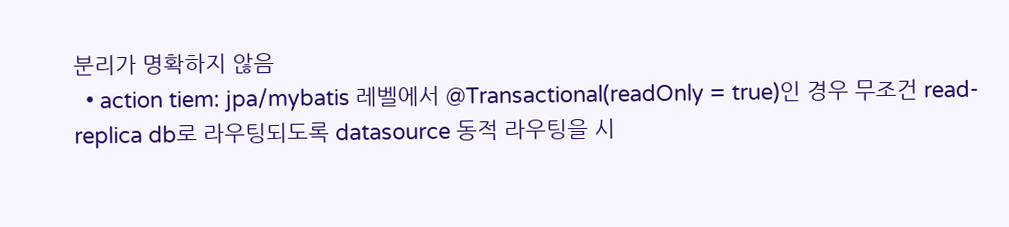분리가 명확하지 않음
  • action tiem: jpa/mybatis 레벨에서 @Transactional(readOnly = true)인 경우 무조건 read-replica db로 라우팅되도록 datasource 동적 라우팅을 시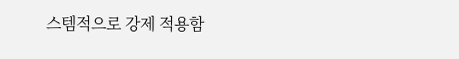스템적으로 강제 적용함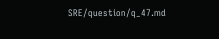SRE/question/q_47.md